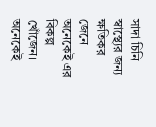সাদা চিনি স্বাস্থ্যের জন্য ক্ষতিকর জেনে অনেকেই এর বিকল্প খোঁজেন। অনেকেই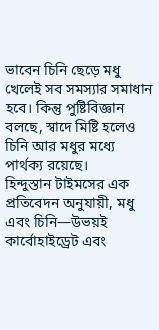ভাবেন চিনি ছেড়ে মধু খেলেই সব সমস্যার সমাধান হবে। কিন্তু পুষ্টিবিজ্ঞান বলছে, স্বাদে মিষ্টি হলেও চিনি আর মধুর মধ্যে পার্থক্য রয়েছে।
হিন্দুস্তান টাইমসের এক প্রতিবেদন অনুযায়ী, মধু এবং চিনি—উভয়ই কার্বোহাইড্রেট এবং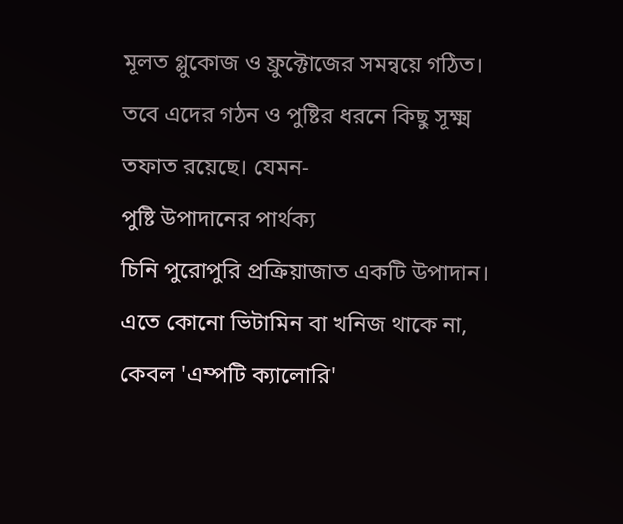মূলত গ্লুকোজ ও ফ্রুক্টোজের সমন্বয়ে গঠিত। তবে এদের গঠন ও পুষ্টির ধরনে কিছু সূক্ষ্ম তফাত রয়েছে। যেমন-
পুষ্টি উপাদানের পার্থক্য
চিনি পুরোপুরি প্রক্রিয়াজাত একটি উপাদান। এতে কোনো ভিটামিন বা খনিজ থাকে না, কেবল 'এম্পটি ক্যালোরি'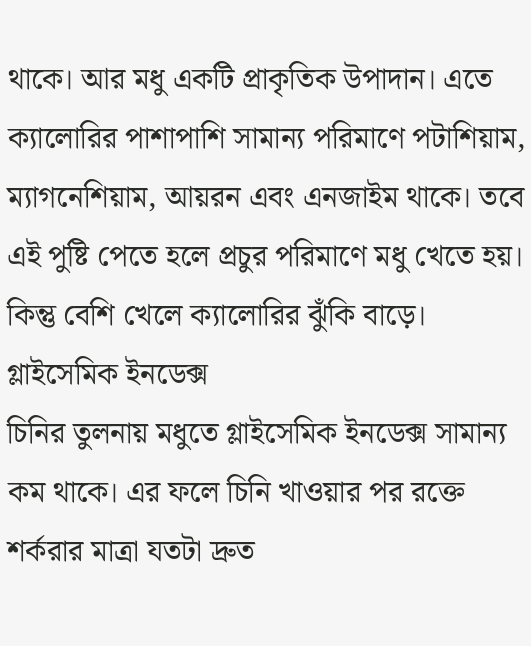থাকে। আর মধু একটি প্রাকৃতিক উপাদান। এতে ক্যালোরির পাশাপাশি সামান্য পরিমাণে পটাশিয়াম, ম্যাগনেশিয়াম, আয়রন এবং এনজাইম থাকে। তবে এই পুষ্টি পেতে হলে প্রচুর পরিমাণে মধু খেতে হয়। কিন্তু বেশি খেলে ক্যালোরির ঝুঁকি বাড়ে।
গ্লাইসেমিক ইনডেক্স
চিনির তুলনায় মধুতে গ্লাইসেমিক ইনডেক্স সামান্য কম থাকে। এর ফলে চিনি খাওয়ার পর রক্তে শর্করার মাত্রা যতটা দ্রুত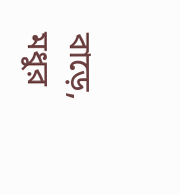বাড়ে, মধুর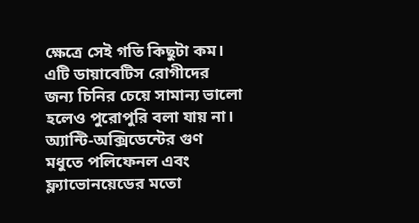ক্ষেত্রে সেই গতি কিছুটা কম। এটি ডায়াবেটিস রোগীদের জন্য চিনির চেয়ে সামান্য ভালো হলেও পুরোপুরি বলা যায় না।
অ্যান্টি-অক্সিডেন্টের গুণ
মধুতে পলিফেনল এবং ফ্ল্যাভোনয়েডের মতো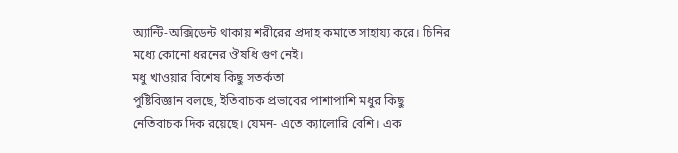অ্যান্টি-অক্সিডেন্ট থাকায় শরীরের প্রদাহ কমাতে সাহায্য করে। চিনির মধ্যে কোনো ধরনের ঔষধি গুণ নেই।
মধু খাওয়ার বিশেষ কিছু সতর্কতা
পুষ্টিবিজ্ঞান বলছে, ইতিবাচক প্রভাবের পাশাপাশি মধুর কিছু নেতিবাচক দিক রয়েছে। যেমন- এতে ক্যালোরি বেশি। এক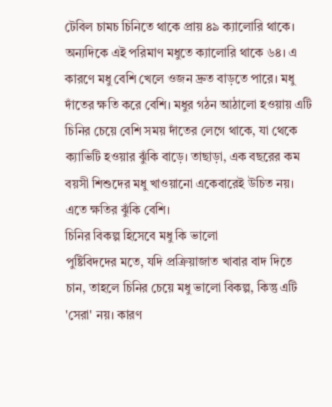টেবিল চামচ চিনিতে থাকে প্রায় ৪৯ ক্যালোরি থাকে। অন্যদিকে এই পরিমাণ মধুতে ক্যালোরি থাকে ৬৪। এ কারণে মধু বেশি খেলে ওজন দ্রুত বাড়তে পারে। মধু দাঁতের ক্ষতি করে বেশি। মধুর গঠন আঠালো হওয়ায় এটি চিনির চেয়ে বেশি সময় দাঁতের লেগে থাকে, যা থেকে ক্যাভিটি হওয়ার ঝুঁকি বাড়ে। তাছাড়া, এক বছরের কম বয়সী শিশুদের মধু খাওয়ানো একেবারেই উচিত নয়। এতে ক্ষতির ঝুঁকি বেশি।
চিনির বিকল্প হিসেবে মধু কি ভালো
পুষ্টিবিদদের মতে, যদি প্রক্রিয়াজাত খাবার বাদ দিতে চান, তাহলে চিনির চেয়ে মধু ভালো বিকল্প, কিন্তু এটি 'সেরা' নয়। কারণ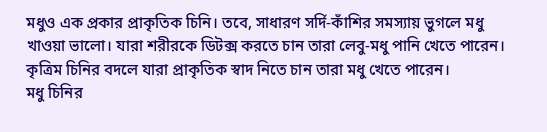মধুও এক প্রকার প্রাকৃতিক চিনি। তবে, সাধারণ সর্দি-কাঁশির সমস্যায় ভুগলে মধু খাওয়া ভালো। যারা শরীরকে ডিটক্স করতে চান তারা লেবু-মধু পানি খেতে পারেন। কৃত্রিম চিনির বদলে যারা প্রাকৃতিক স্বাদ নিতে চান তারা মধু খেতে পারেন।
মধু চিনির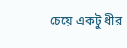চেয়ে একটু ধীর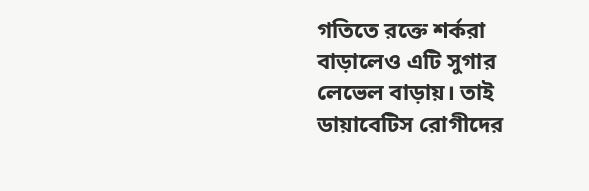গতিতে রক্তে শর্করা বাড়ালেও এটি সুগার লেভেল বাড়ায়। তাই ডায়াবেটিস রোগীদের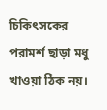চিকিৎসকের পরামর্শ ছাড়া মধু খাওয়া ঠিক নয়।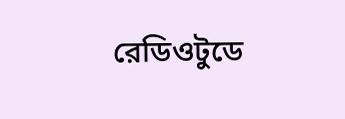রেডিওটুডে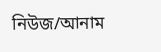নিউজ/আনাম